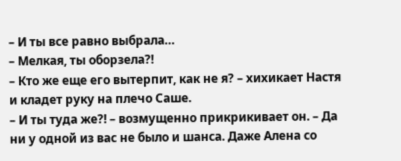– И ты все равно выбрала…
– Мелкая, ты оборзела?!
– Кто же еще его вытерпит, как не я? – хихикает Настя и кладет руку на плечо Саше.
– И ты туда же?! – возмущенно прикрикивает он. – Да ни у одной из вас не было и шанса. Даже Алена со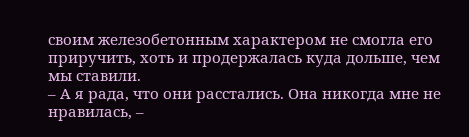своим железобетонным характером не смогла его приручить, хоть и продержалась куда дольше, чем мы ставили.
– А я рада, что они расстались. Она никогда мне не нравилась, –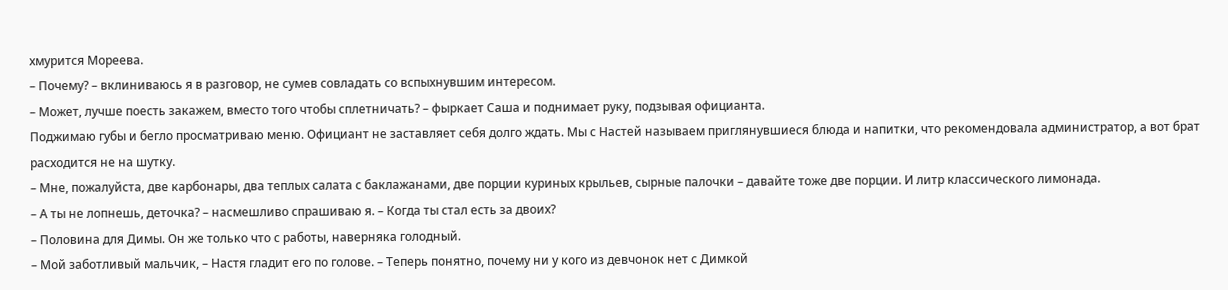хмурится Мореева.
– Почему? – вклиниваюсь я в разговор, не сумев совладать со вспыхнувшим интересом.
– Может, лучше поесть закажем, вместо того чтобы сплетничать? – фыркает Саша и поднимает руку, подзывая официанта.
Поджимаю губы и бегло просматриваю меню. Официант не заставляет себя долго ждать. Мы с Настей называем приглянувшиеся блюда и напитки, что рекомендовала администратор, а вот брат расходится не на шутку.
– Мне, пожалуйста, две карбонары, два теплых салата с баклажанами, две порции куриных крыльев, сырные палочки – давайте тоже две порции. И литр классического лимонада.
– А ты не лопнешь, деточка? – насмешливо спрашиваю я. – Когда ты стал есть за двоих?
– Половина для Димы. Он же только что с работы, наверняка голодный.
– Мой заботливый мальчик, – Настя гладит его по голове. – Теперь понятно, почему ни у кого из девчонок нет с Димкой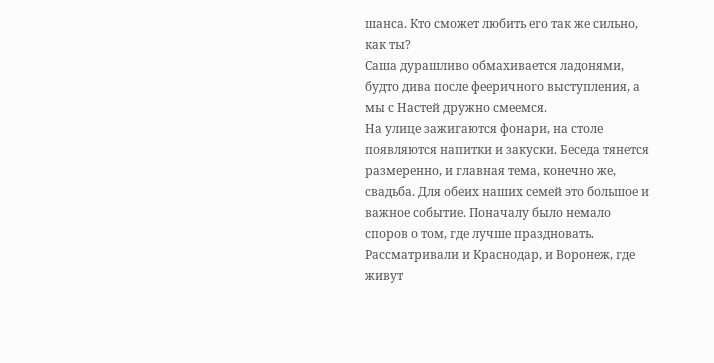шанса. Кто сможет любить его так же сильно, как ты?
Саша дурашливо обмахивается ладонями, будто дива после фееричного выступления, а мы с Настей дружно смеемся.
На улице зажигаются фонари, на столе появляются напитки и закуски. Беседа тянется размеренно, и главная тема, конечно же, свадьба. Для обеих наших семей это большое и важное событие. Поначалу было немало споров о том, где лучше праздновать. Рассматривали и Краснодар, и Воронеж, где живут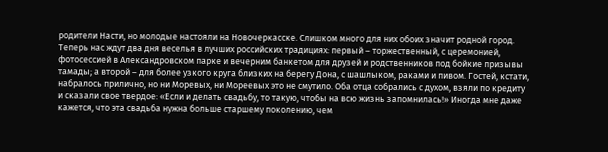родители Насти, но молодые настояли на Новочеркасске. Слишком много для них обоих значит родной город. Теперь нас ждут два дня веселья в лучших российских традициях: первый – торжественный, с церемонией, фотосессией в Александровском парке и вечерним банкетом для друзей и родственников под бойкие призывы тамады; а второй – для более узкого круга близких на берегу Дона, с шашлыком, раками и пивом. Гостей, кстати, набралось прилично, но ни Моревых, ни Мореевых это не смутило. Оба отца собрались с духом, взяли по кредиту и сказали свое твердое: «Если и делать свадьбу, то такую, чтобы на всю жизнь запомнилась!» Иногда мне даже кажется, что эта свадьба нужна больше старшему поколению, чем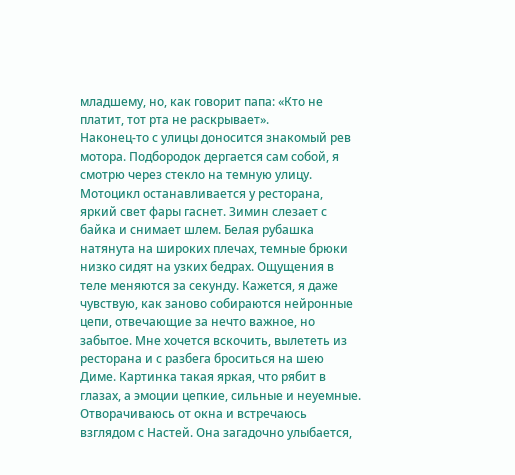младшему, но, как говорит папа: «Кто не платит, тот рта не раскрывает».
Наконец-то с улицы доносится знакомый рев мотора. Подбородок дергается сам собой, я смотрю через стекло на темную улицу. Мотоцикл останавливается у ресторана, яркий свет фары гаснет. Зимин слезает с байка и снимает шлем. Белая рубашка натянута на широких плечах, темные брюки низко сидят на узких бедрах. Ощущения в теле меняются за секунду. Кажется, я даже чувствую, как заново собираются нейронные цепи, отвечающие за нечто важное, но забытое. Мне хочется вскочить, вылететь из ресторана и с разбега броситься на шею Диме. Картинка такая яркая, что рябит в глазах, а эмоции цепкие, сильные и неуемные.
Отворачиваюсь от окна и встречаюсь взглядом с Настей. Она загадочно улыбается,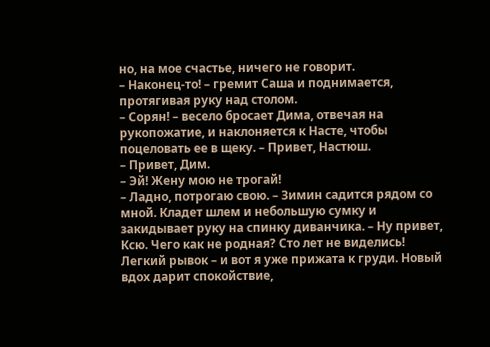но, на мое счастье, ничего не говорит.
– Наконец-то! – гремит Саша и поднимается, протягивая руку над столом.
– Сорян! – весело бросает Дима, отвечая на рукопожатие, и наклоняется к Насте, чтобы поцеловать ее в щеку. – Привет, Настюш.
– Привет, Дим.
– Эй! Жену мою не трогай!
– Ладно, потрогаю свою. – Зимин садится рядом со мной. Кладет шлем и небольшую сумку и закидывает руку на спинку диванчика. – Ну привет, Ксю. Чего как не родная? Сто лет не виделись!
Легкий рывок – и вот я уже прижата к груди. Новый вдох дарит спокойствие,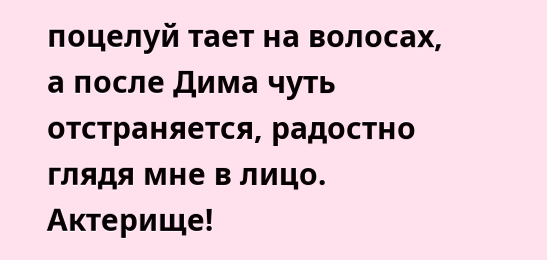поцелуй тает на волосах, а после Дима чуть отстраняется, радостно глядя мне в лицо. Актерище!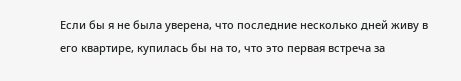Если бы я не была уверена, что последние несколько дней живу в его квартире, купилась бы на то, что это первая встреча за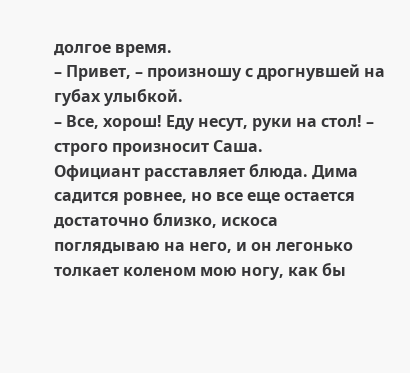долгое время.
– Привет, – произношу с дрогнувшей на губах улыбкой.
– Все, хорош! Еду несут, руки на стол! – строго произносит Саша.
Официант расставляет блюда. Дима садится ровнее, но все еще остается достаточно близко, искоса поглядываю на него, и он легонько толкает коленом мою ногу, как бы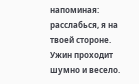напоминая: расслабься, я на твоей стороне.
Ужин проходит шумно и весело.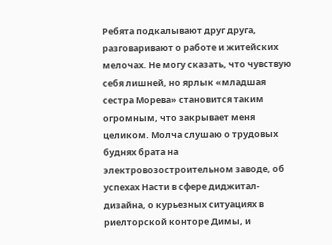Ребята подкалывают друг друга, разговаривают о работе и житейских мелочах. Не могу сказать, что чувствую себя лишней, но ярлык «младшая сестра Морева» становится таким огромным, что закрывает меня целиком. Молча слушаю о трудовых буднях брата на электровозостроительном заводе, об успехах Насти в сфере диджитал-дизайна, о курьезных ситуациях в риелторской конторе Димы, и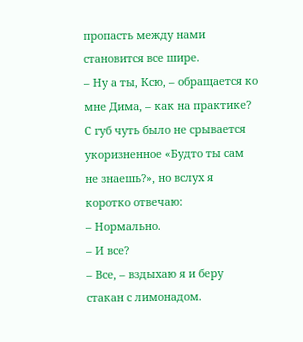пропасть между нами становится все шире.
– Ну а ты, Ксю, – обращается ко мне Дима, – как на практике?
С губ чуть было не срывается укоризненное «Будто ты сам не знаешь?», но вслух я коротко отвечаю:
– Нормально.
– И все?
– Все, – вздыхаю я и беру стакан с лимонадом.